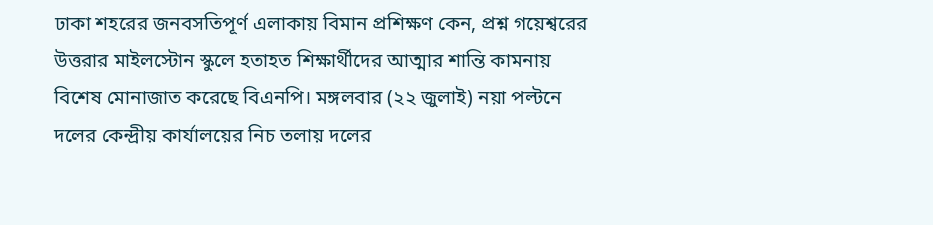ঢাকা শহরের জনবসতিপূর্ণ এলাকায় বিমান প্রশিক্ষণ কেন, প্রশ্ন গয়েশ্বরের
উত্তরার মাইলস্টোন স্কুলে হতাহত শিক্ষার্থীদের আত্মার শান্তি কামনায় বিশেষ মোনাজাত করেছে বিএনপি। মঙ্গলবার (২২ জুলাই) নয়া পল্টনে দলের কেন্দ্রীয় কার্যালয়ের নিচ তলায় দলের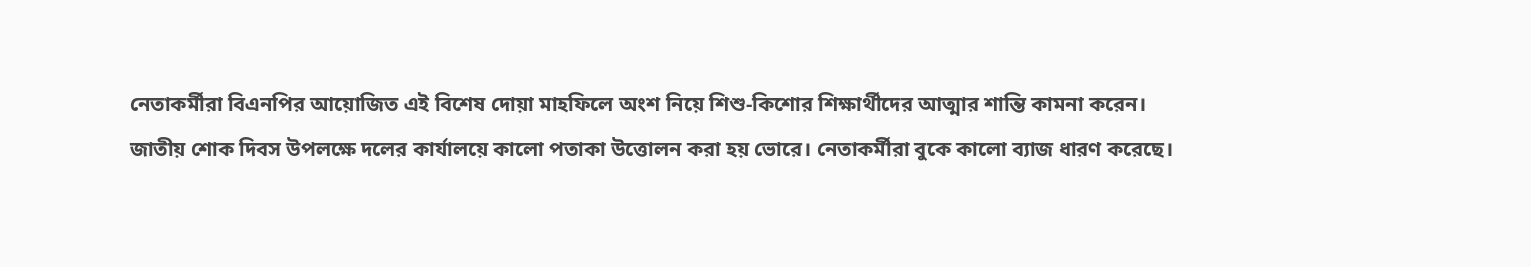নেতাকর্মীরা বিএনপির আয়োজিত এই বিশেষ দোয়া মাহফিলে অংশ নিয়ে শিশু-কিশোর শিক্ষার্থীদের আত্মার শান্তি কামনা করেন।
জাতীয় শোক দিবস উপলক্ষে দলের কার্যালয়ে কালো পতাকা উত্তোলন করা হয় ভোরে। নেতাকর্মীরা বুকে কালো ব্যাজ ধারণ করেছে।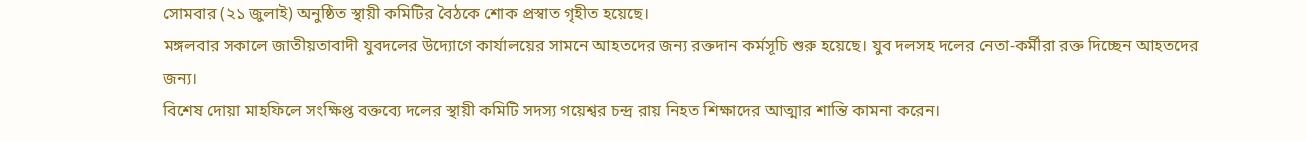সোমবার (২১ জুলাই) অনুষ্ঠিত স্থায়ী কমিটির বৈঠকে শোক প্রস্বাত গৃহীত হয়েছে।
মঙ্গলবার সকালে জাতীয়তাবাদী যুবদলের উদ্যোগে কার্যালয়ের সামনে আহতদের জন্য রক্তদান কর্মসূচি শুরু হয়েছে। যুব দলসহ দলের নেতা-কর্মীরা রক্ত দিচ্ছেন আহতদের জন্য।
বিশেষ দোয়া মাহফিলে সংক্ষিপ্ত বক্তব্যে দলের স্থায়ী কমিটি সদস্য গয়েশ্বর চন্দ্র রায় নিহত শিক্ষাদের আত্মার শান্তি কামনা করেন।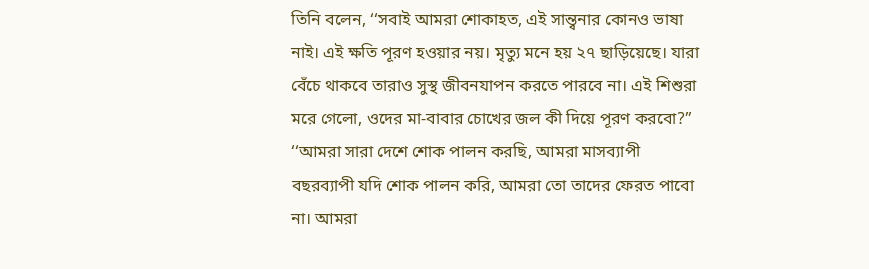তিনি বলেন, ‘‘সবাই আমরা শোকাহত, এই সান্ত্বনার কোনও ভাষা নাই। এই ক্ষতি পূরণ হওয়ার নয়। মৃত্যু মনে হয় ২৭ ছাড়িয়েছে। যারা বেঁচে থাকবে তারাও সুস্থ জীবনযাপন করতে পারবে না। এই শিশুরা মরে গেলো, ওদের মা-বাবার চোখের জল কী দিয়ে পূরণ করবো?’’
‘‘আমরা সারা দেশে শোক পালন করছি, আমরা মাসব্যাপী বছরব্যাপী যদি শোক পালন করি, আমরা তো তাদের ফেরত পাবো না। আমরা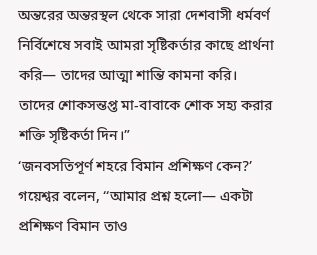অন্তরের অন্তরস্থল থেকে সারা দেশবাসী ধর্মবর্ণ নির্বিশেষে সবাই আমরা সৃষ্টিকর্তার কাছে প্রার্থনা করি— তাদের আত্মা শান্তি কামনা করি। তাদের শোকসন্তপ্ত মা-বাবাকে শোক সহ্য করার শক্তি সৃষ্টিকর্তা দিন।”
‘জনবসতিপূর্ণ শহরে বিমান প্রশিক্ষণ কেন?’
গয়েশ্বর বলেন, ‘‘আমার প্রশ্ন হলো— একটা প্রশিক্ষণ বিমান তাও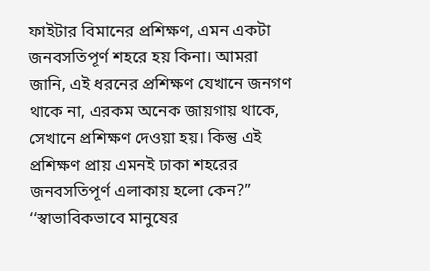ফাইটার বিমানের প্রশিক্ষণ, এমন একটা জনবসতিপূর্ণ শহরে হয় কিনা। আমরা জানি, এই ধরনের প্রশিক্ষণ যেখানে জনগণ থাকে না, এরকম অনেক জায়গায় থাকে, সেখানে প্রশিক্ষণ দেওয়া হয়। কিন্তু এই প্রশিক্ষণ প্রায় এমনই ঢাকা শহরের জনবসতিপূর্ণ এলাকায় হলো কেন?”
‘‘স্বাভাবিকভাবে মানুষের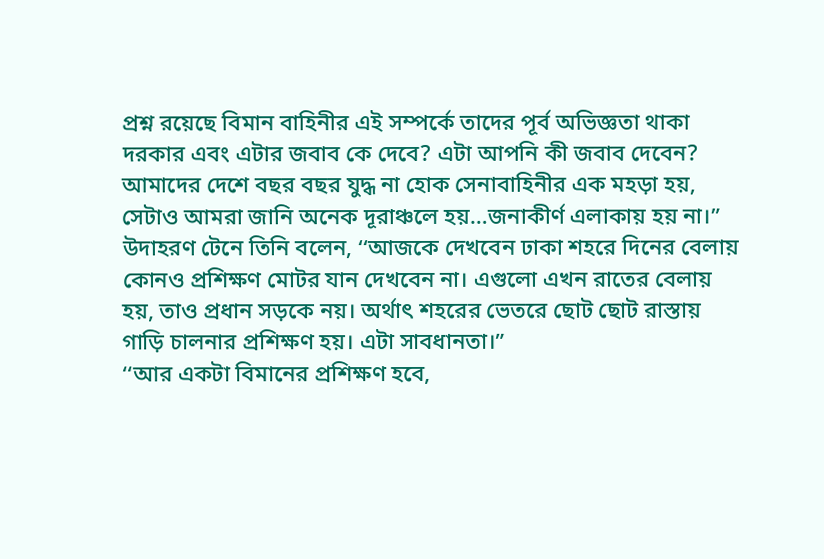প্রশ্ন রয়েছে বিমান বাহিনীর এই সম্পর্কে তাদের পূর্ব অভিজ্ঞতা থাকা দরকার এবং এটার জবাব কে দেবে? এটা আপনি কী জবাব দেবেন? আমাদের দেশে বছর বছর যুদ্ধ না হোক সেনাবাহিনীর এক মহড়া হয়, সেটাও আমরা জানি অনেক দূরাঞ্চলে হয়…জনাকীর্ণ এলাকায় হয় না।”
উদাহরণ টেনে তিনি বলেন, ‘‘আজকে দেখবেন ঢাকা শহরে দিনের বেলায় কোনও প্রশিক্ষণ মোটর যান দেখবেন না। এগুলো এখন রাতের বেলায় হয়, তাও প্রধান সড়কে নয়। অর্থাৎ শহরের ভেতরে ছোট ছোট রাস্তায় গাড়ি চালনার প্রশিক্ষণ হয়। এটা সাবধানতা।”
‘‘আর একটা বিমানের প্রশিক্ষণ হবে,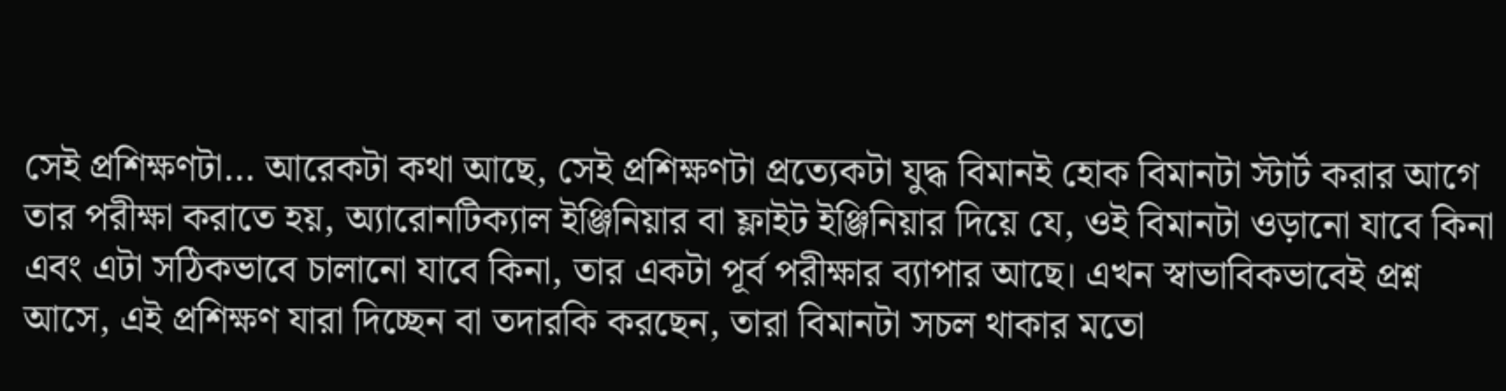সেই প্রশিক্ষণটা… আরেকটা কথা আছে, সেই প্রশিক্ষণটা প্রত্যেকটা যুদ্ধ বিমানই হোক বিমানটা স্টার্ট করার আগে তার পরীক্ষা করাতে হয়, অ্যারোনটিক্যাল ইঞ্জিনিয়ার বা ফ্লাইট ইঞ্জিনিয়ার দিয়ে যে, ওই বিমানটা ওড়ানো যাবে কিনা এবং এটা সঠিকভাবে চালানো যাবে কিনা, তার একটা পূর্ব পরীক্ষার ব্যাপার আছে। এখন স্বাভাবিকভাবেই প্রশ্ন আসে, এই প্রশিক্ষণ যারা দিচ্ছেন বা তদারকি করছেন, তারা বিমানটা সচল থাকার মতো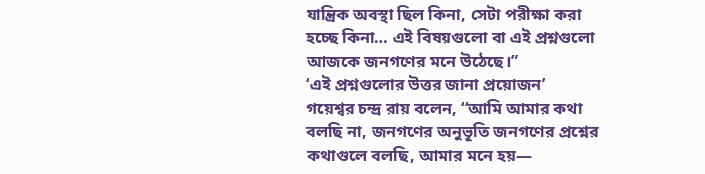যান্ত্রিক অবস্থা ছিল কিনা, সেটা পরীক্ষা করা হচ্ছে কিনা… এই বিষয়গুলো বা এই প্রশ্নগুলো আজকে জনগণের মনে উঠেছে।”
‘এই প্রশ্নগুলোর উত্তর জানা প্রয়োজন’
গয়েশ্বর চন্দ্র রায় বলেন, ‘‘আমি আমার কথা বলছি না, জনগণের অনুভূতি জনগণের প্রশ্নের কথাগুলে বলছি, আমার মনে হয়—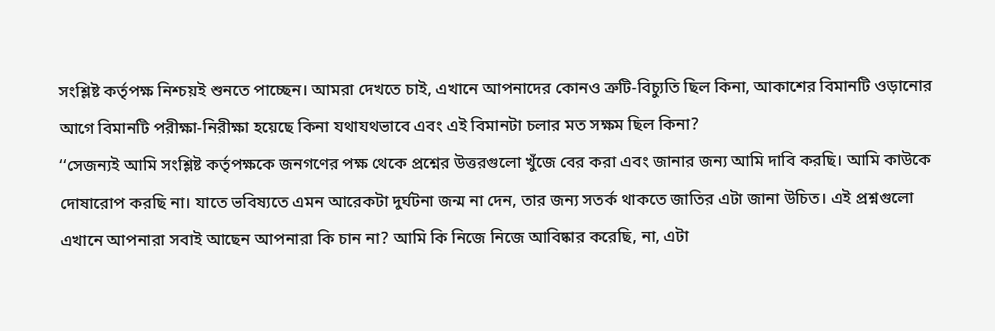সংশ্লিষ্ট কর্তৃপক্ষ নিশ্চয়ই শুনতে পাচ্ছেন। আমরা দেখতে চাই, এখানে আপনাদের কোনও ত্রুটি-বিচ্যুতি ছিল কিনা, আকাশের বিমানটি ওড়ানোর আগে বিমানটি পরীক্ষা-নিরীক্ষা হয়েছে কিনা যথাযথভাবে এবং এই বিমানটা চলার মত সক্ষম ছিল কিনা?
‘‘সেজন্যই আমি সংশ্লিষ্ট কর্তৃপক্ষকে জনগণের পক্ষ থেকে প্রশ্নের উত্তরগুলো খুঁজে বের করা এবং জানার জন্য আমি দাবি করছি। আমি কাউকে দোষারোপ করছি না। যাতে ভবিষ্যতে এমন আরেকটা দুর্ঘটনা জন্ম না দেন, তার জন্য সতর্ক থাকতে জাতির এটা জানা উচিত। এই প্রশ্নগুলো এখানে আপনারা সবাই আছেন আপনারা কি চান না? আমি কি নিজে নিজে আবিষ্কার করেছি, না, এটা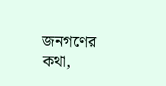জনগণের কথা,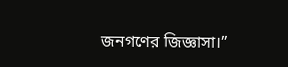জনগণের জিজ্ঞাসা।”